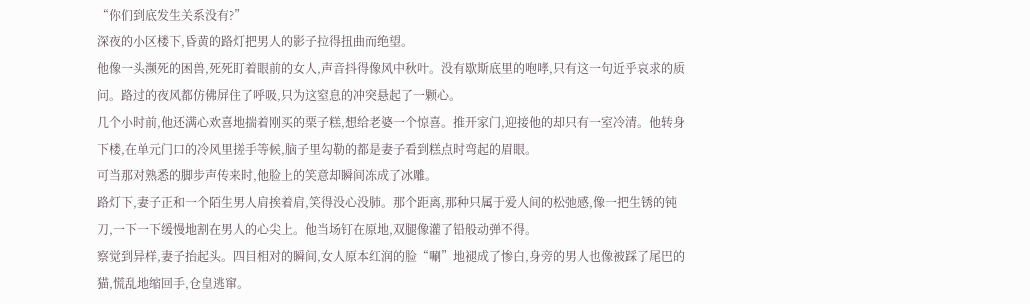“你们到底发生关系没有?”
深夜的小区楼下,昏黄的路灯把男人的影子拉得扭曲而绝望。
他像一头濒死的困兽,死死盯着眼前的女人,声音抖得像风中秋叶。没有歇斯底里的咆哮,只有这一句近乎哀求的质问。路过的夜风都仿佛屏住了呼吸,只为这窒息的冲突悬起了一颗心。
几个小时前,他还满心欢喜地揣着刚买的栗子糕,想给老婆一个惊喜。推开家门,迎接他的却只有一室冷清。他转身下楼,在单元门口的冷风里搓手等候,脑子里勾勒的都是妻子看到糕点时弯起的眉眼。
可当那对熟悉的脚步声传来时,他脸上的笑意却瞬间冻成了冰雕。
路灯下,妻子正和一个陌生男人肩挨着肩,笑得没心没肺。那个距离,那种只属于爱人间的松弛感,像一把生锈的钝刀,一下一下缓慢地割在男人的心尖上。他当场钉在原地,双腿像灌了铅般动弹不得。
察觉到异样,妻子抬起头。四目相对的瞬间,女人原本红润的脸“唰”地褪成了惨白,身旁的男人也像被踩了尾巴的猫,慌乱地缩回手,仓皇逃窜。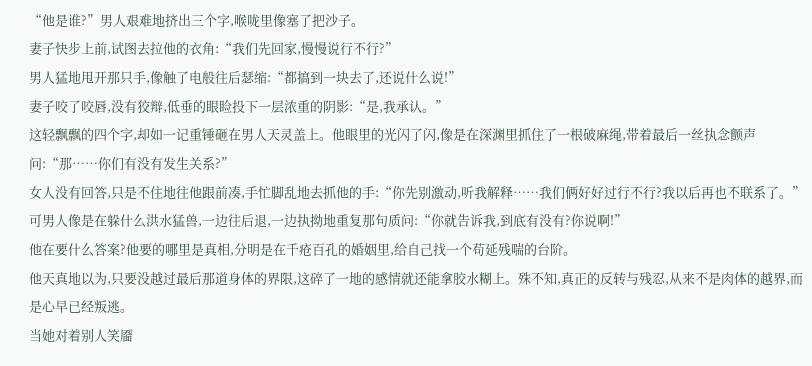“他是谁?”男人艰难地挤出三个字,喉咙里像塞了把沙子。
妻子快步上前,试图去拉他的衣角:“我们先回家,慢慢说行不行?”
男人猛地甩开那只手,像触了电般往后瑟缩:“都搞到一块去了,还说什么说!”
妻子咬了咬唇,没有狡辩,低垂的眼睑投下一层浓重的阴影:“是,我承认。”
这轻飘飘的四个字,却如一记重锤砸在男人天灵盖上。他眼里的光闪了闪,像是在深渊里抓住了一根破麻绳,带着最后一丝执念颤声问:“那……你们有没有发生关系?”
女人没有回答,只是不住地往他跟前凑,手忙脚乱地去抓他的手:“你先别激动,听我解释……我们俩好好过行不行?我以后再也不联系了。”
可男人像是在躲什么洪水猛兽,一边往后退,一边执拗地重复那句质问:“你就告诉我,到底有没有?你说啊!”
他在要什么答案?他要的哪里是真相,分明是在千疮百孔的婚姻里,给自己找一个苟延残喘的台阶。
他天真地以为,只要没越过最后那道身体的界限,这碎了一地的感情就还能拿胶水糊上。殊不知,真正的反转与残忍,从来不是肉体的越界,而是心早已经叛逃。
当她对着别人笑靥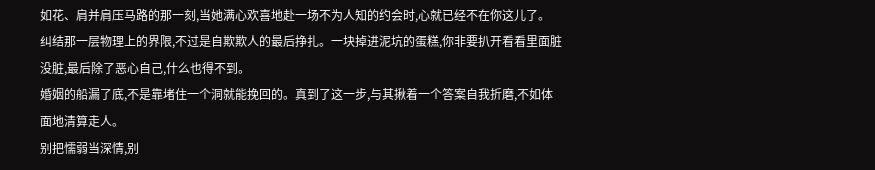如花、肩并肩压马路的那一刻,当她满心欢喜地赴一场不为人知的约会时,心就已经不在你这儿了。
纠结那一层物理上的界限,不过是自欺欺人的最后挣扎。一块掉进泥坑的蛋糕,你非要扒开看看里面脏没脏,最后除了恶心自己,什么也得不到。
婚姻的船漏了底,不是靠堵住一个洞就能挽回的。真到了这一步,与其揪着一个答案自我折磨,不如体面地清算走人。
别把懦弱当深情,别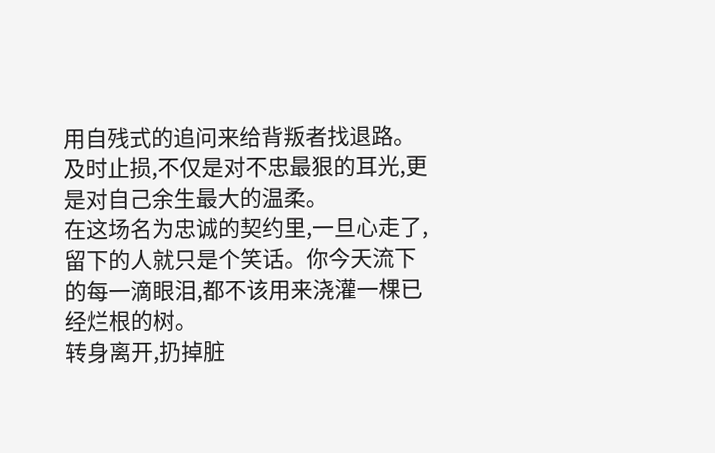用自残式的追问来给背叛者找退路。及时止损,不仅是对不忠最狠的耳光,更是对自己余生最大的温柔。
在这场名为忠诚的契约里,一旦心走了,留下的人就只是个笑话。你今天流下的每一滴眼泪,都不该用来浇灌一棵已经烂根的树。
转身离开,扔掉脏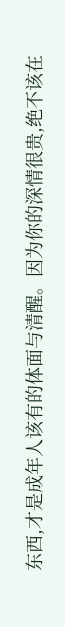东西,才是成年人该有的体面与清醒。因为你的深情很贵,绝不该在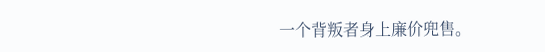一个背叛者身上廉价兜售。